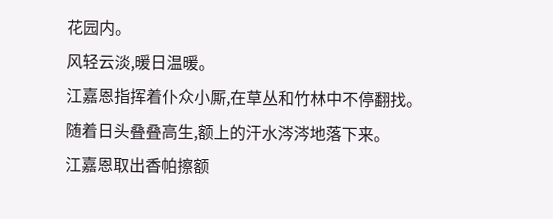花园内。
风轻云淡,暖日温暖。
江嘉恩指挥着仆众小厮,在草丛和竹林中不停翻找。
随着日头叠叠高生,额上的汗水涔涔地落下来。
江嘉恩取出香帕擦额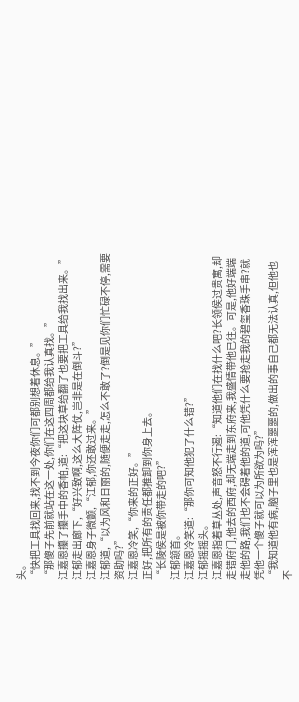头。
“快把工具找回来,找不到今夜你们可都别想着休息。”
“那傻子先前就站在这一处,你们在这四周都给我认真找。”
江嘉恩攥了攥手中的香帕,道:“把这块草给翻了也要把工具给我找出来。”
江郁走出廊下,“好兴致啊,这么大阵仗,岂非是在倒斗?”
江嘉恩身子微颤,“江郁,你还敢过来。”
江郁道,“以为风和日丽的,随便走走,怎么不敢了?倒是见你们忙碌不停,需要资助吗?”
江嘉恩冷笑,“你来的正好。”
正好,把所有的责任都推卸到你身上去。
“长陵侯是被你带走的吧?”
江郁颔首。
江嘉恩冷笑道:“那你可知他犯了什么错?”
江郁摇摇头。
江嘉恩指着草丛处,声音怒不行遏:“知道他们在找什么吧?长领侯过贵寓,却走错府门,他去的西府,却无端走到东府来,我盛情带他已往。可是,他好端端走他的路,我们也不会碍着他的道,可他凭什么要抢走我的碧玺香珠手串?就凭他一个傻子就可以为所欲为吗?”
“我知道他有病,脑子里也是浑浑噩噩的,做出的事自己都无法认真,但他也不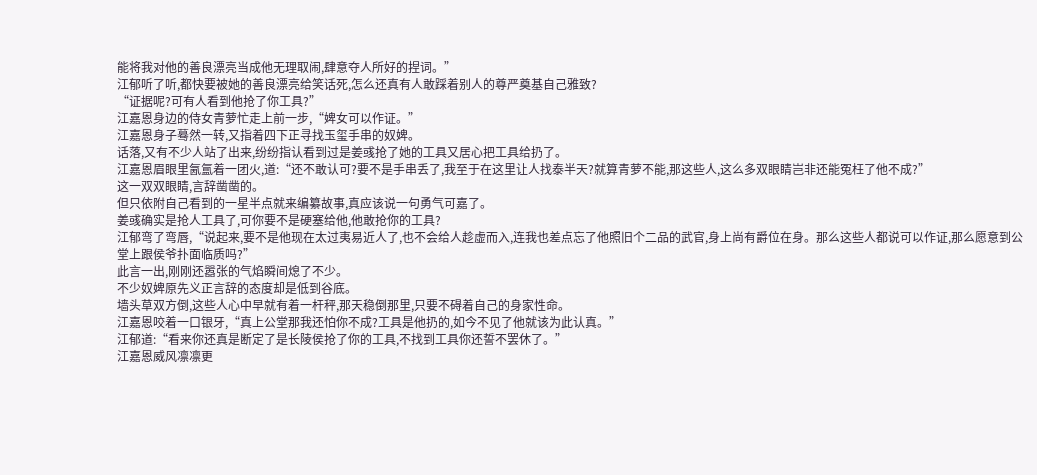能将我对他的善良漂亮当成他无理取闹,肆意夺人所好的捏词。”
江郁听了听,都快要被她的善良漂亮给笑话死,怎么还真有人敢踩着别人的尊严奠基自己雅致?
“证据呢?可有人看到他抢了你工具?”
江嘉恩身边的侍女青萝忙走上前一步,“婢女可以作证。”
江嘉恩身子蓦然一转,又指着四下正寻找玉玺手串的奴婢。
话落,又有不少人站了出来,纷纷指认看到过是姜彧抢了她的工具又居心把工具给扔了。
江嘉恩眉眼里氤氲着一团火,道:“还不敢认可?要不是手串丢了,我至于在这里让人找泰半天?就算青萝不能,那这些人,这么多双眼睛岂非还能冤枉了他不成?”
这一双双眼睛,言辞凿凿的。
但只依附自己看到的一星半点就来编纂故事,真应该说一句勇气可嘉了。
姜彧确实是抢人工具了,可你要不是硬塞给他,他敢抢你的工具?
江郁弯了弯唇,“说起来,要不是他现在太过夷易近人了,也不会给人趁虚而入,连我也差点忘了他照旧个二品的武官,身上尚有爵位在身。那么这些人都说可以作证,那么愿意到公堂上跟侯爷扑面临质吗?”
此言一出,刚刚还嚣张的气焰瞬间熄了不少。
不少奴婢原先义正言辞的态度却是低到谷底。
墙头草双方倒,这些人心中早就有着一杆秤,那天稳倒那里,只要不碍着自己的身家性命。
江嘉恩咬着一口银牙,“真上公堂那我还怕你不成?工具是他扔的,如今不见了他就该为此认真。”
江郁道:“看来你还真是断定了是长陵侯抢了你的工具,不找到工具你还誓不罢休了。”
江嘉恩威风凛凛更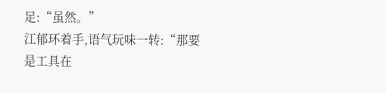足:“虽然。”
江郁环着手,语气玩味一转:“那要是工具在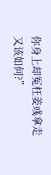你身上却冤枉姜彧拿走又该如何?”